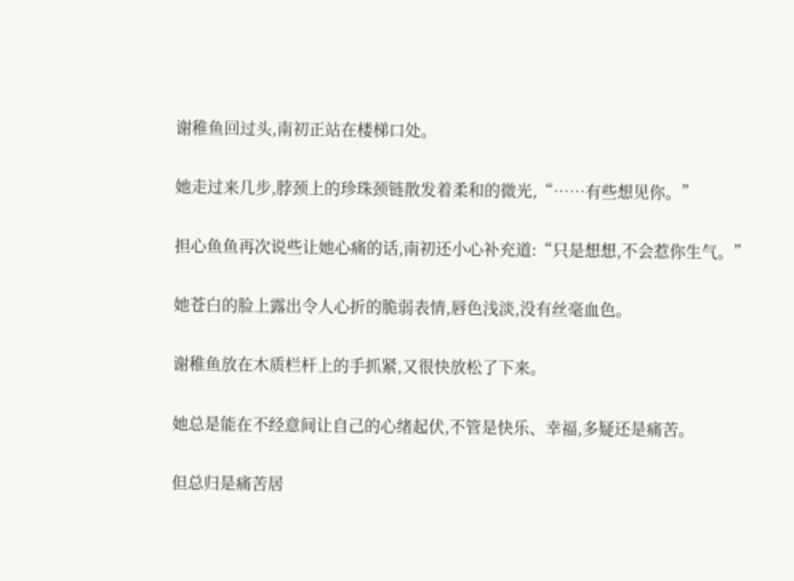谢稚鱼回过头,南初正站在楼梯口处。

她走过来几步,脖颈上的珍珠颈链散发着柔和的微光,“……有些想见你。”

担心鱼鱼再次说些让她心痛的话,南初还小心补充道:“只是想想,不会惹你生气。”

她苍白的脸上露出令人心折的脆弱表情,唇色浅淡,没有丝毫血色。

谢稚鱼放在木质栏杆上的手抓紧,又很快放松了下来。

她总是能在不经意间让自己的心绪起伏,不管是快乐、幸福,多疑还是痛苦。

但总归是痛苦居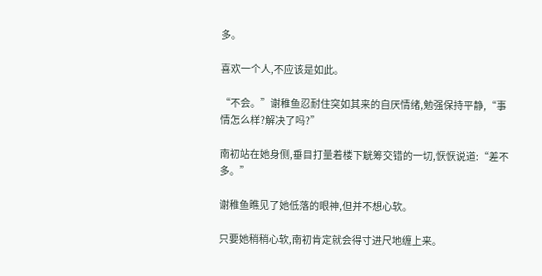多。

喜欢一个人,不应该是如此。

“不会。”谢稚鱼忍耐住突如其来的自厌情绪,勉强保持平静,“事情怎么样?解决了吗?”

南初站在她身侧,垂目打量着楼下觥筹交错的一切,恹恹说道:“差不多。”

谢稚鱼瞧见了她低落的眼神,但并不想心软。

只要她稍稍心软,南初肯定就会得寸进尺地缠上来。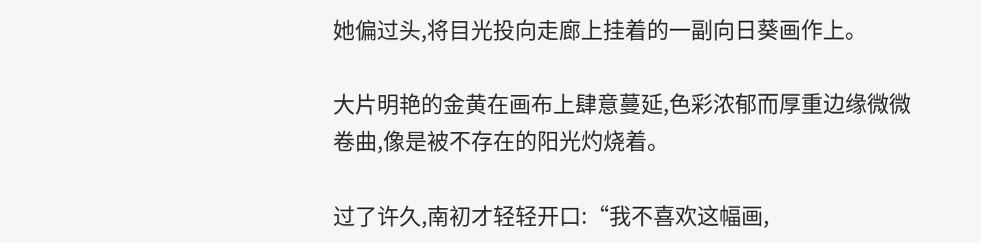她偏过头,将目光投向走廊上挂着的一副向日葵画作上。

大片明艳的金黄在画布上肆意蔓延,色彩浓郁而厚重边缘微微卷曲,像是被不存在的阳光灼烧着。

过了许久,南初才轻轻开口:“我不喜欢这幅画,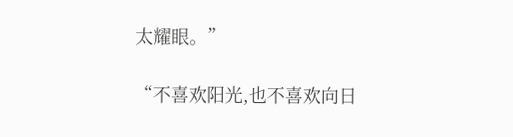太耀眼。”

“不喜欢阳光,也不喜欢向日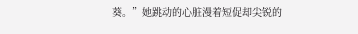葵。”她跳动的心脏漫着短促却尖锐的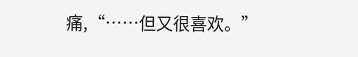痛,“……但又很喜欢。”